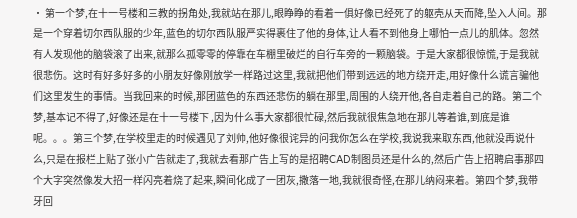• 第一个梦,在十一号楼和三教的拐角处,我就站在那儿,眼睁睁的看着一俱好像已经死了的躯壳从天而降,坠入人间。那是一个穿着切尔西队服的少年,蓝色的切尔西队服严实得裹住了他的身体,让人看不到他身上哪怕一点儿的肌体。忽然有人发现他的脑袋滚了出来,就那么孤零零的停靠在车棚里破烂的自行车旁的一颗脑袋。于是大家都很惊慌,于是我就很悲伤。这时有好多好多的小朋友好像刚放学一样路过这里,我就把他们带到远远的地方绕开走,用好像什么谎言骗他们这里发生的事情。当我回来的时候,那团蓝色的东西还悲伤的躺在那里,周围的人绕开他,各自走着自己的路。第二个梦,基本记不得了,好像还是在十一号楼下 ,因为什么事大家都很忙碌,然后我就很焦急地在那儿等着谁,到底是谁呢。。。第三个梦,在学校里走的时候遇见了刘帅,他好像很诧异的问我你怎么在学校,我说我来取东西,他就没再说什么,只是在报栏上贴了张小广告就走了,我就去看那广告上写的是招聘CAD制图员还是什么的,然后广告上招聘启事那四个大字突然像发大招一样闪亮着烧了起来,瞬间化成了一团灰,撒落一地,我就很奇怪,在那儿纳闷来着。第四个梦,我带牙回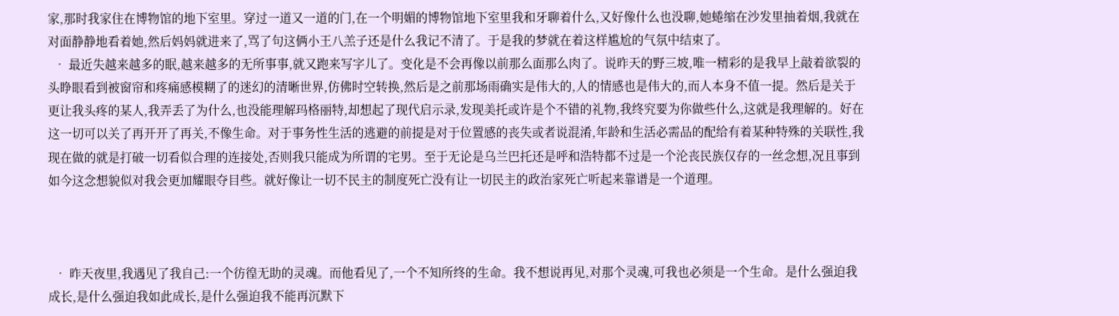家,那时我家住在博物馆的地下室里。穿过一道又一道的门,在一个明媚的博物馆地下室里我和牙聊着什么,又好像什么也没聊,她蜷缩在沙发里抽着烟,我就在对面静静地看着她,然后妈妈就进来了,骂了句这俩小王八羔子还是什么我记不清了。于是我的梦就在着这样尴尬的气氛中结束了。
  • 最近失越来越多的眠,越来越多的无所事事,就又跑来写字儿了。变化是不会再像以前那么面那么肉了。说昨天的野三坡,唯一精彩的是我早上敲着欲裂的头睁眼看到被窗帘和疼痛感模糊了的迷幻的清晰世界,仿佛时空转换,然后是之前那场雨确实是伟大的,人的情感也是伟大的,而人本身不值一提。然后是关于更让我头疼的某人,我弄丢了为什么,也没能理解玛格丽特,却想起了现代启示录,发现美托或许是个不错的礼物,我终究要为你做些什么,这就是我理解的。好在这一切可以关了再开开了再关,不像生命。对于事务性生活的逃避的前提是对于位置感的丧失或者说混淆,年龄和生活必需品的配给有着某种特殊的关联性,我现在做的就是打破一切看似合理的连接处,否则我只能成为所谓的宅男。至于无论是乌兰巴托还是呼和浩特都不过是一个沦丧民族仅存的一丝念想,况且事到如今这念想貌似对我会更加耀眼夺目些。就好像让一切不民主的制度死亡没有让一切民主的政治家死亡听起来靠谱是一个道理。



  • 昨天夜里,我遇见了我自己:一个彷徨无助的灵魂。而他看见了,一个不知所终的生命。我不想说再见,对那个灵魂,可我也必须是一个生命。是什么强迫我成长,是什么强迫我如此成长,是什么强迫我不能再沉默下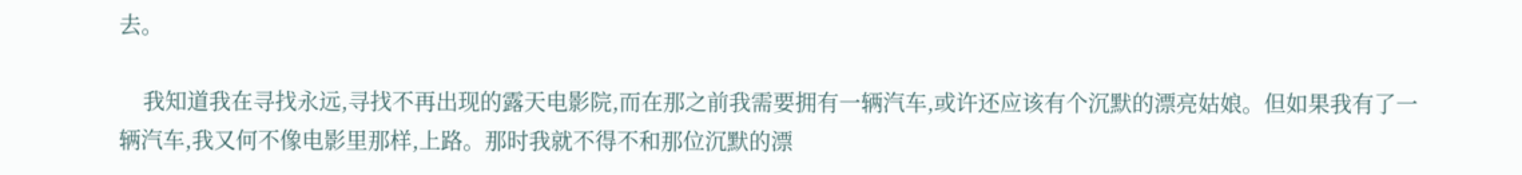去。

    我知道我在寻找永远,寻找不再出现的露天电影院,而在那之前我需要拥有一辆汽车,或许还应该有个沉默的漂亮姑娘。但如果我有了一辆汽车,我又何不像电影里那样,上路。那时我就不得不和那位沉默的漂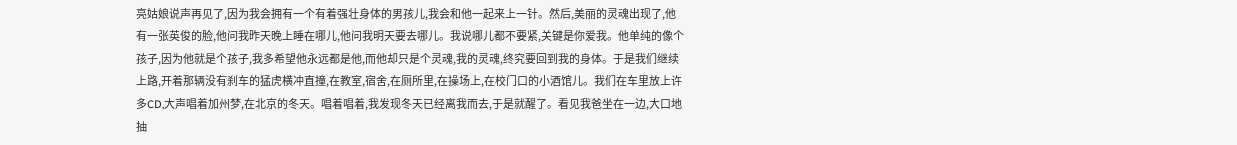亮姑娘说声再见了,因为我会拥有一个有着强壮身体的男孩儿,我会和他一起来上一针。然后,美丽的灵魂出现了,他有一张英俊的脸,他问我昨天晚上睡在哪儿,他问我明天要去哪儿。我说哪儿都不要紧,关键是你爱我。他单纯的像个孩子,因为他就是个孩子,我多希望他永远都是他,而他却只是个灵魂,我的灵魂,终究要回到我的身体。于是我们继续上路,开着那辆没有刹车的猛虎横冲直撞,在教室,宿舍,在厕所里,在操场上,在校门口的小酒馆儿。我们在车里放上许多CD,大声唱着加州梦,在北京的冬天。唱着唱着,我发现冬天已经离我而去,于是就醒了。看见我爸坐在一边,大口地抽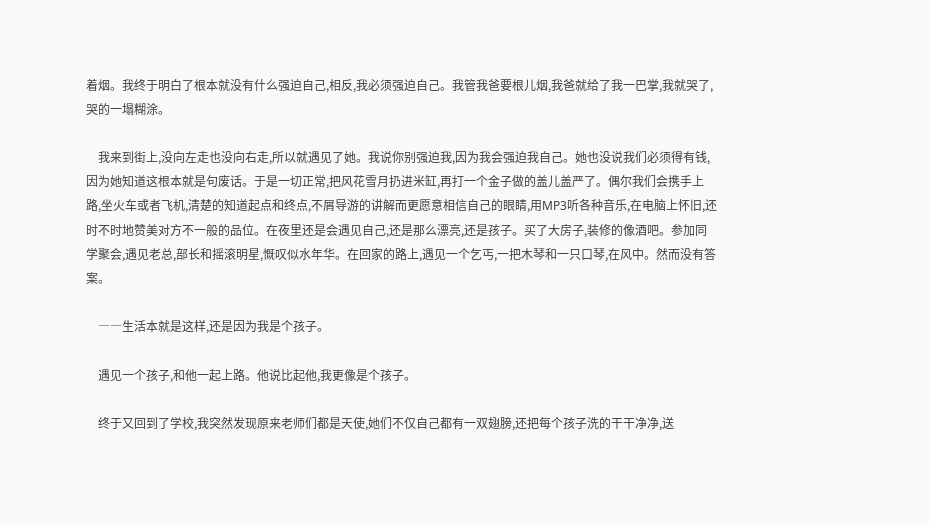着烟。我终于明白了根本就没有什么强迫自己,相反,我必须强迫自己。我管我爸要根儿烟,我爸就给了我一巴掌,我就哭了,哭的一塌糊涂。

    我来到街上,没向左走也没向右走,所以就遇见了她。我说你别强迫我,因为我会强迫我自己。她也没说我们必须得有钱,因为她知道这根本就是句废话。于是一切正常,把风花雪月扔进米缸,再打一个金子做的盖儿盖严了。偶尔我们会携手上路,坐火车或者飞机,清楚的知道起点和终点,不屑导游的讲解而更愿意相信自己的眼睛,用MP3听各种音乐,在电脑上怀旧,还时不时地赞美对方不一般的品位。在夜里还是会遇见自己,还是那么漂亮,还是孩子。买了大房子,装修的像酒吧。参加同学聚会,遇见老总,部长和摇滚明星,慨叹似水年华。在回家的路上,遇见一个乞丐,一把木琴和一只口琴,在风中。然而没有答案。

    ――生活本就是这样,还是因为我是个孩子。

    遇见一个孩子,和他一起上路。他说比起他,我更像是个孩子。

    终于又回到了学校,我突然发现原来老师们都是天使,她们不仅自己都有一双翅膀,还把每个孩子洗的干干净净,送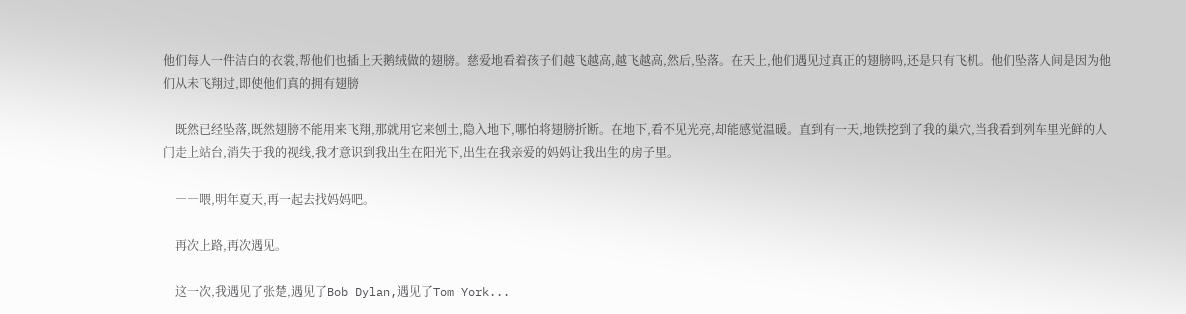他们每人一件洁白的衣裳,帮他们也插上天鹅绒做的翅膀。慈爱地看着孩子们越飞越高,越飞越高,然后,坠落。在天上,他们遇见过真正的翅膀吗,还是只有飞机。他们坠落人间是因为他们从未飞翔过,即使他们真的拥有翅膀

    既然已经坠落,既然翅膀不能用来飞翔,那就用它来刨土,隐入地下,哪怕将翅膀折断。在地下,看不见光亮,却能感觉温暖。直到有一天,地铁挖到了我的巢穴,当我看到列车里光鲜的人门走上站台,消失于我的视线,我才意识到我出生在阳光下,出生在我亲爱的妈妈让我出生的房子里。

    ――喂,明年夏天,再一起去找妈妈吧。

    再次上路,再次遇见。

    这一次,我遇见了张楚,遇见了Bob Dylan,遇见了Tom York...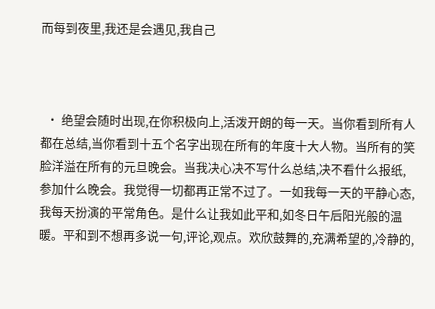而每到夜里,我还是会遇见,我自己



  • 绝望会随时出现,在你积极向上,活泼开朗的每一天。当你看到所有人都在总结,当你看到十五个名字出现在所有的年度十大人物。当所有的笑脸洋溢在所有的元旦晚会。当我决心决不写什么总结,决不看什么报纸,参加什么晚会。我觉得一切都再正常不过了。一如我每一天的平静心态,我每天扮演的平常角色。是什么让我如此平和,如冬日午后阳光般的温暖。平和到不想再多说一句,评论,观点。欢欣鼓舞的,充满希望的,冷静的,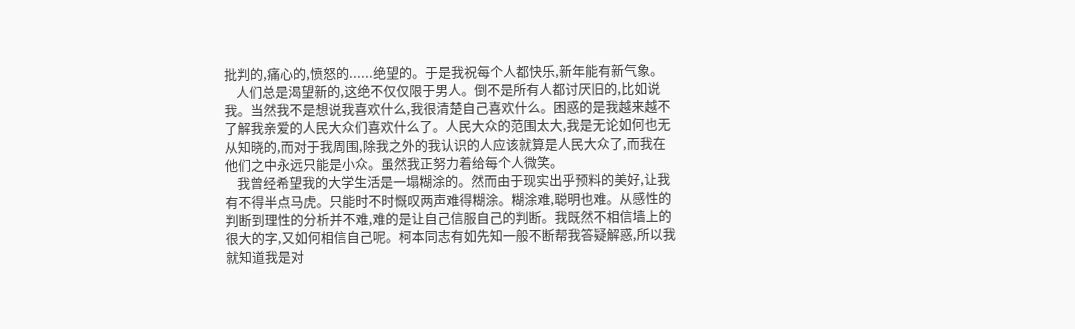批判的,痛心的,愤怒的......绝望的。于是我祝每个人都快乐,新年能有新气象。
    人们总是渴望新的,这绝不仅仅限于男人。倒不是所有人都讨厌旧的,比如说我。当然我不是想说我喜欢什么,我很清楚自己喜欢什么。困惑的是我越来越不了解我亲爱的人民大众们喜欢什么了。人民大众的范围太大,我是无论如何也无从知晓的,而对于我周围,除我之外的我认识的人应该就算是人民大众了,而我在他们之中永远只能是小众。虽然我正努力着给每个人微笑。
    我曾经希望我的大学生活是一塌糊涂的。然而由于现实出乎预料的美好,让我有不得半点马虎。只能时不时慨叹两声难得糊涂。糊涂难,聪明也难。从感性的判断到理性的分析并不难,难的是让自己信服自己的判断。我既然不相信墙上的很大的字,又如何相信自己呢。柯本同志有如先知一般不断帮我答疑解惑,所以我就知道我是对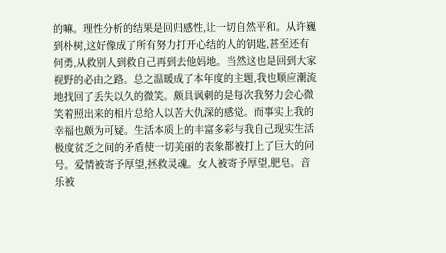的嘛。理性分析的结果是回归感性,让一切自然平和。从许巍到朴树,这好像成了所有努力打开心结的人的钥匙,甚至还有何勇,从救别人到救自己再到去他妈地。当然这也是回到大家视野的必由之路。总之温暖成了本年度的主题,我也顺应潮流地找回了丢失以久的微笑。颇具讽刺的是每次我努力会心微笑着照出来的相片总给人以苦大仇深的感觉。而事实上我的幸福也颇为可疑。生活本质上的丰富多彩与我自己现实生活极度贫乏之间的矛盾使一切美丽的表象都被打上了巨大的问号。爱情被寄予厚望,拯救灵魂。女人被寄予厚望,肥皂。音乐被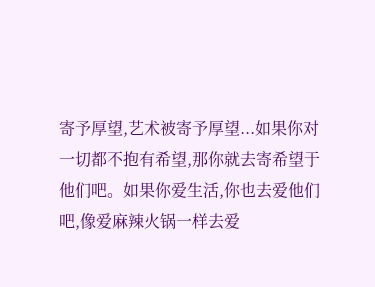寄予厚望,艺术被寄予厚望...如果你对一切都不抱有希望,那你就去寄希望于他们吧。如果你爱生活,你也去爱他们吧,像爱麻辣火锅一样去爱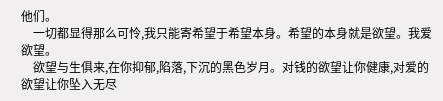他们。
    一切都显得那么可怜,我只能寄希望于希望本身。希望的本身就是欲望。我爱欲望。
    欲望与生俱来,在你抑郁,陷落,下沉的黑色岁月。对钱的欲望让你健康,对爱的欲望让你坠入无尽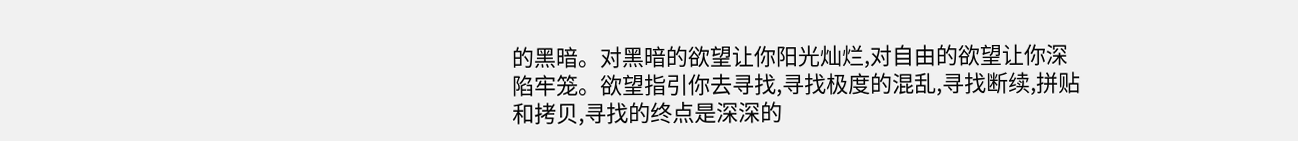的黑暗。对黑暗的欲望让你阳光灿烂,对自由的欲望让你深陷牢笼。欲望指引你去寻找,寻找极度的混乱,寻找断续,拼贴和拷贝,寻找的终点是深深的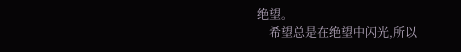绝望。
    希望总是在绝望中闪光,所以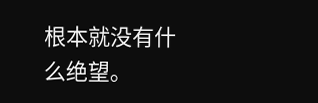根本就没有什么绝望。